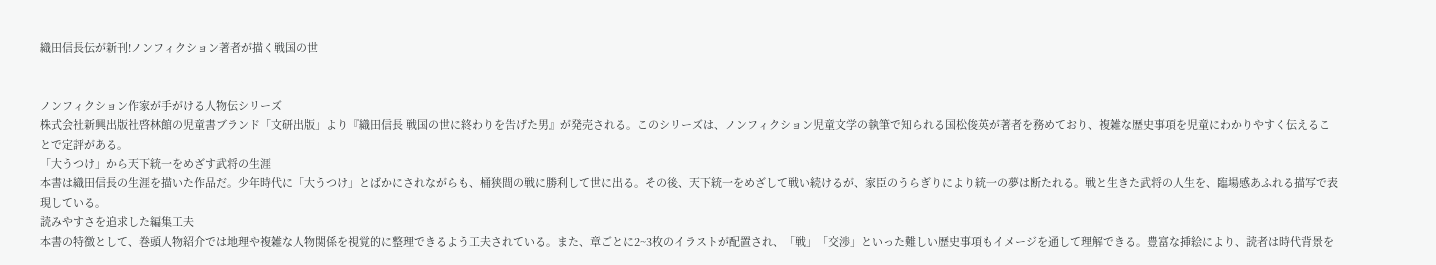織田信長伝が新刊!ノンフィクション著者が描く戦国の世


ノンフィクション作家が手がける人物伝シリーズ
株式会社新興出版社啓林館の児童書ブランド「文研出版」より『織田信長 戦国の世に終わりを告げた男』が発売される。このシリーズは、ノンフィクション児童文学の執筆で知られる国松俊英が著者を務めており、複雑な歴史事項を児童にわかりやすく伝えることで定評がある。
「大うつけ」から天下統一をめざす武将の生涯
本書は織田信長の生涯を描いた作品だ。少年時代に「大うつけ」とばかにされながらも、桶狭間の戦に勝利して世に出る。その後、天下統一をめざして戦い続けるが、家臣のうらぎりにより統一の夢は断たれる。戦と生きた武将の人生を、臨場感あふれる描写で表現している。
読みやすさを追求した編集工夫
本書の特徴として、巻頭人物紹介では地理や複雑な人物関係を視覚的に整理できるよう工夫されている。また、章ごとに2~3枚のイラストが配置され、「戦」「交渉」といった難しい歴史事項もイメージを通して理解できる。豊富な挿絵により、読者は時代背景を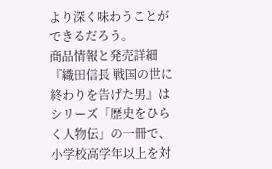より深く味わうことができるだろう。
商品情報と発売詳細
『織田信長 戦国の世に終わりを告げた男』はシリーズ「歴史をひらく人物伝」の一冊で、小学校高学年以上を対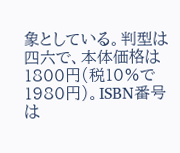象としている。判型は四六で、本体価格は1800円(税10%で1980円)。ISBN番号は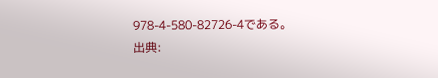978-4-580-82726-4である。
出典: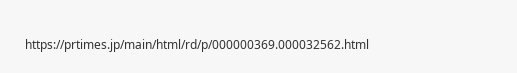https://prtimes.jp/main/html/rd/p/000000369.000032562.html